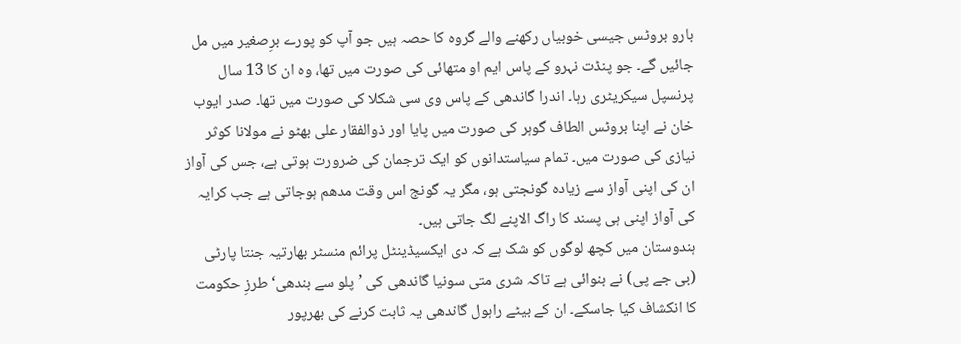بارو بروٹس جیسی خوبیاں رکھنے والے گروہ کا حصہ ہیں جو آپ کو پورے برِصغیر میں مل جائیں گے۔ جو پنڈت نہرو کے پاس ایم او متھائی کی صورت میں تھا، وہ ان کا 13 سال پرنسپل سیکریٹری رہا۔ اندرا گاندھی کے پاس وی سی شکلا کی صورت میں تھا۔ صدر ایوب خان نے اپنا بروٹس الطاف گوہر کی صورت میں پایا اور ذوالفقار علی بھٹو نے مولانا کوثر نیازی کی صورت میں۔ تمام سیاستدانوں کو ایک ترجمان کی ضرورت ہوتی ہے، جس کی آواز ان کی اپنی آواز سے زیادہ گونجتی ہو، مگر یہ گونج اس وقت مدھم ہوجاتی ہے جب کرایہ کی آواز اپنی ہی پسند کا راگ الاپنے لگ جاتی ہیں۔
ہندوستان میں کچھ لوگوں کو شک ہے کہ دی ایکسیڈینٹل پرائم منسٹر بھارتیہ جنتا پارٹی (بی جے پی) نے بنوائی ہے تاکہ شری متی سونیا گاندھی کی ’پلو سے بندھی‘ طرزِ حکومت کا انکشاف کیا جاسکے۔ ان کے بیٹے راہول گاندھی یہ ثابت کرنے کی بھرپور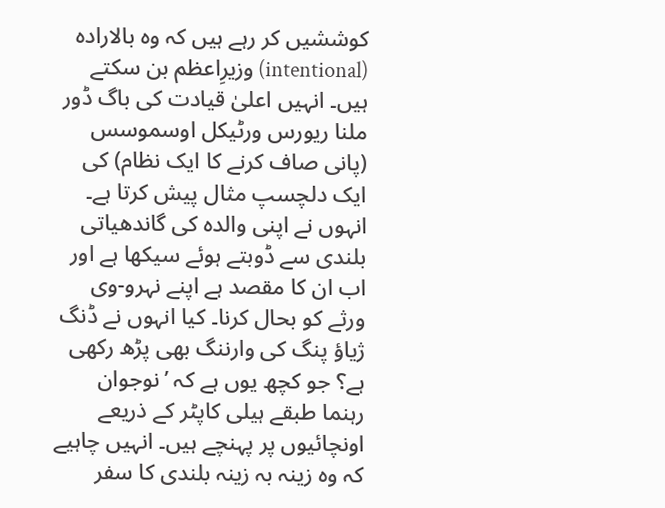کوششیں کر رہے ہیں کہ وہ بالارادہ (intentional) وزیرِاعظم بن سکتے ہیں۔ انہیں اعلیٰ قیادت کی باگ ڈور ملنا ریورس ورٹیکل اوسموسس (پانی صاف کرنے کا ایک نظام) کی ایک دلچسپ مثال پیش کرتا ہے۔ انہوں نے اپنی والدہ کی گاندھیاتی بلندی سے ڈوبتے ہوئے سیکھا ہے اور اب ان کا مقصد ہے اپنے نہرو-وی ورثے کو بحال کرنا۔ کیا انہوں نے ڈنگ ژیاؤ پنگ کی وارننگ بھی پڑھ رکھی ہے؟ جو کچھ یوں ہے کہ ’نوجوان رہنما طبقے ہیلی کاپٹر کے ذریعے اونچائیوں پر پہنچے ہیں۔ انہیں چاہیے کہ وہ زینہ بہ زینہ بلندی کا سفر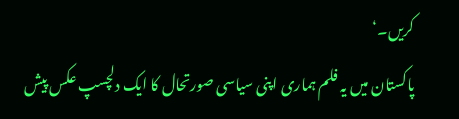کریں۔‘
پاکستان میں یہ فلم ہماری اپنی سیاسی صورتحال کا ایک دلچسپ عکس پیش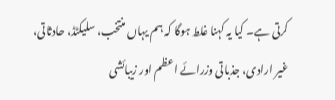کرتی ہے۔ کیا یہ کہنا غلط ہوگا کہ ہم یہاں منتخب، سلیکٹڈ، حادثاتی، غیر ارادی، جذباتی وزرائے اعظم اور زیبائشی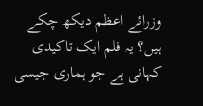وزرائے اعظم دیکھ چکے ہیں؟ یہ فلم ایک تاکیدی کہانی ہے جو ہماری جیسی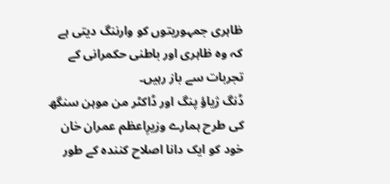ظاہری جمہوریتوں کو وارننگ دیتی ہے کہ وہ ظاہری اور باطنی حکمرانی کے تجربات سے باز رہیں۔
ڈنگ ژیاؤ پنگ اور ڈاکٹر من موہن سنگھ کی طرح ہمارے وزیرِاعظم عمران خان خود کو ایک دانا اصلاح کنندہ کے طور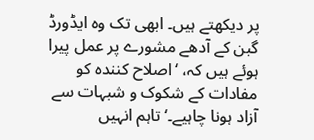پر دیکھتے ہیں۔ ابھی تک وہ ایڈورڈ گبن کے آدھے مشورے پر عمل پیرا ہوئے ہیں کہ، ‘اصلاح کنندہ کو مفادات کے شکوک و شبہات سے آزاد ہونا چاہیے۔‘ تاہم انہیں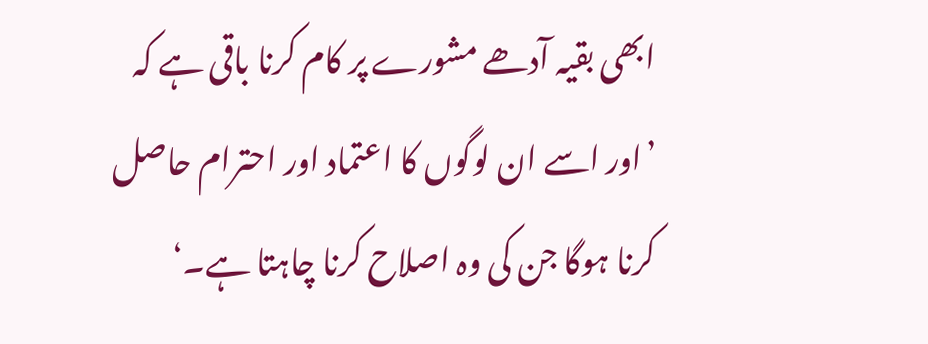ابھی بقیہ آدھے مشورے پر کام کرنا باقی ہے کہ ’اور اسے ان لوگوں کا اعتماد اور احترام حاصل کرنا ہوگا جن کی وہ اصلاح کرنا چاہتا ہے۔‘